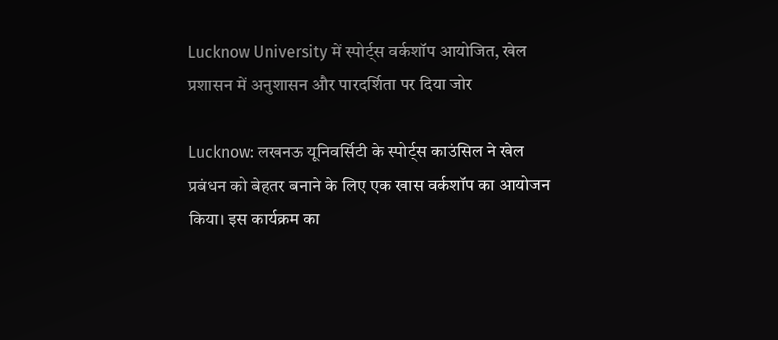Lucknow University में स्पोर्ट्स वर्कशॉप आयोजित, खेल प्रशासन में अनुशासन और पारदर्शिता पर दिया जोर

Lucknow: लखनऊ यूनिवर्सिटी के स्पोर्ट्स काउंसिल ने खेल प्रबंधन को बेहतर बनाने के लिए एक खास वर्कशॉप का आयोजन किया। इस कार्यक्रम का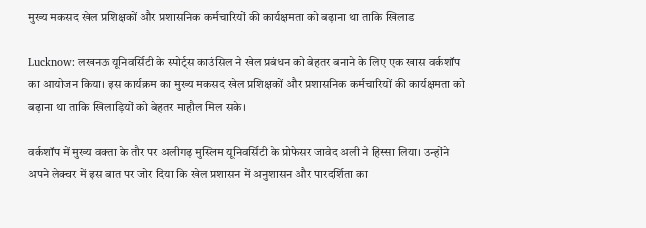मुख्य मकसद खेल प्रशिक्षकों और प्रशासनिक कर्मचारियों की कार्यक्षमता को बढ़ाना था ताकि खिलाड

Lucknow: लखनऊ यूनिवर्सिटी के स्पोर्ट्स काउंसिल ने खेल प्रबंधन को बेहतर बनाने के लिए एक खास वर्कशॉप का आयोजन किया। इस कार्यक्रम का मुख्य मकसद खेल प्रशिक्षकों और प्रशासनिक कर्मचारियों की कार्यक्षमता को बढ़ाना था ताकि खिलाड़ियों को बेहतर माहौल मिल सके।

वर्कशॉप में मुख्य वक्ता के तौर पर अलीगढ़ मुस्लिम यूनिवर्सिटी के प्रोफेसर जावेद अली ने हिस्सा लिया। उन्होंने अपने लेक्चर में इस बात पर जोर दिया कि खेल प्रशासन में अनुशासन और पारदर्शिता का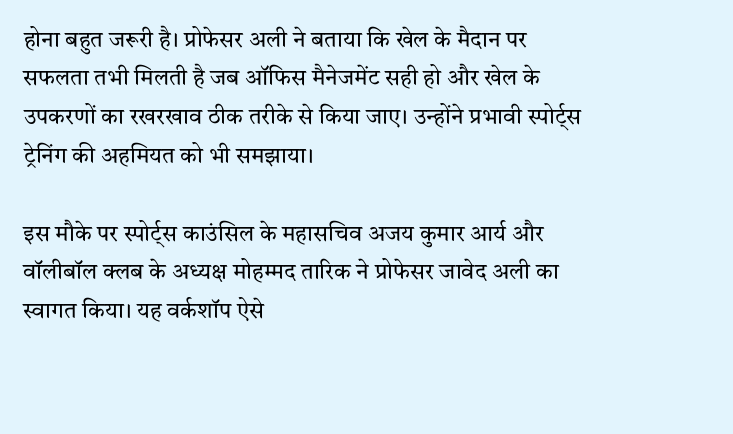होना बहुत जरूरी है। प्रोफेसर अली ने बताया कि खेल के मैदान पर सफलता तभी मिलती है जब ऑफिस मैनेजमेंट सही हो और खेल के उपकरणों का रखरखाव ठीक तरीके से किया जाए। उन्होंने प्रभावी स्पोर्ट्स ट्रेनिंग की अहमियत को भी समझाया।

इस मौके पर स्पोर्ट्स काउंसिल के महासचिव अजय कुमार आर्य और वॉलीबॉल क्लब के अध्यक्ष मोहम्मद तारिक ने प्रोफेसर जावेद अली का स्वागत किया। यह वर्कशॉप ऐसे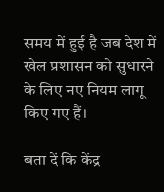समय में हुई है जब देश में खेल प्रशासन को सुधारने के लिए नए नियम लागू किए गए हैं।

बता दें कि केंद्र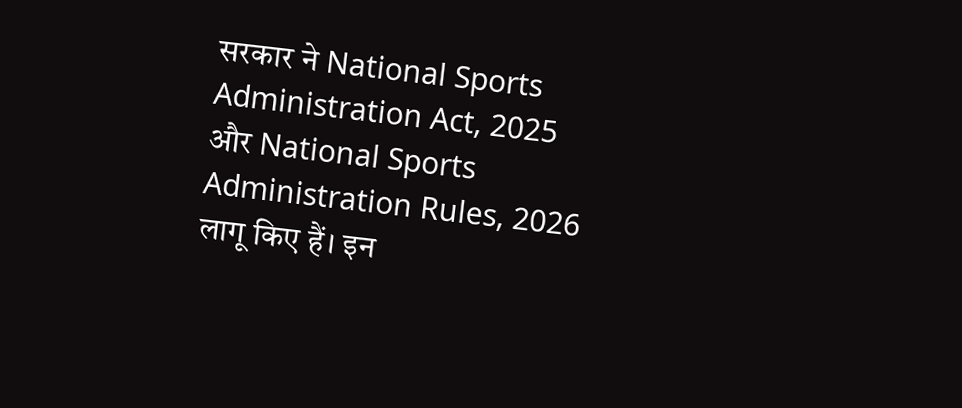सरकार ने National Sports Administration Act, 2025 और National Sports Administration Rules, 2026 लागू किए हैं। इन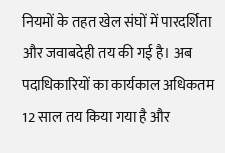नियमों के तहत खेल संघों में पारदर्शिता और जवाबदेही तय की गई है। अब पदाधिकारियों का कार्यकाल अधिकतम 12 साल तय किया गया है और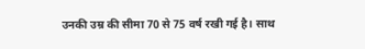उनकी उम्र की सीमा 70 से 75 वर्ष रखी गई है। साथ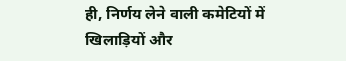ही, निर्णय लेने वाली कमेटियों में खिलाड़ियों और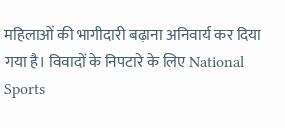महिलाओं की भागीदारी बढ़ाना अनिवार्य कर दिया गया है। विवादों के निपटारे के लिए National Sports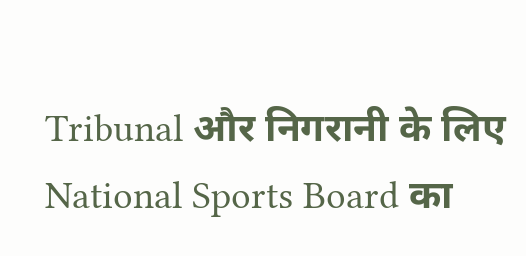Tribunal और निगरानी के लिए National Sports Board का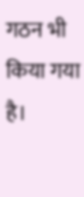गठन भी किया गया है।